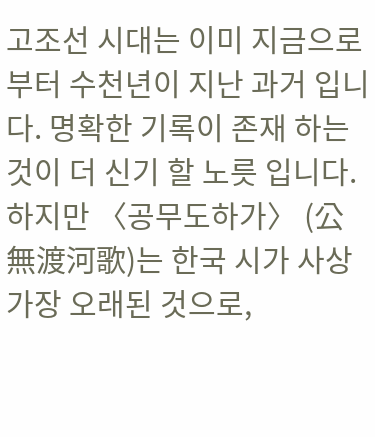고조선 시대는 이미 지금으로부터 수천년이 지난 과거 입니다. 명확한 기록이 존재 하는 것이 더 신기 할 노릇 입니다. 하지만 〈공무도하가〉 (公無渡河歌)는 한국 시가 사상 가장 오래된 것으로,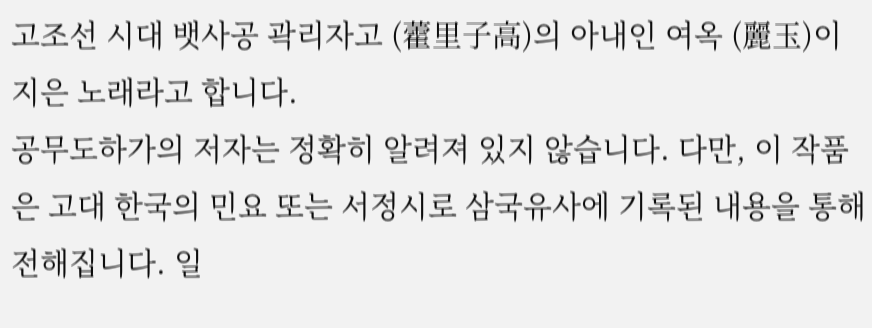고조선 시대 뱃사공 곽리자고 (藿里子高)의 아내인 여옥 (麗玉)이 지은 노래라고 합니다.
공무도하가의 저자는 정확히 알려져 있지 않습니다. 다만, 이 작품은 고대 한국의 민요 또는 서정시로 삼국유사에 기록된 내용을 통해 전해집니다. 일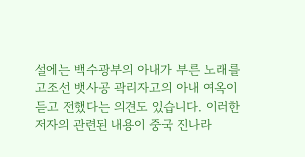설에는 백수광부의 아내가 부른 노래를 고조선 뱃사공 곽리자고의 아내 여옥이 듣고 전했다는 의견도 있습니다. 이러한 저자의 관련된 내용이 중국 진나라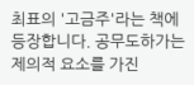최표의 '고금주'라는 책에 등장합니다. 공무도하가는 제의적 요소를 가진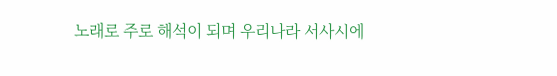노래로 주로 해석이 되며 우리나라 서사시에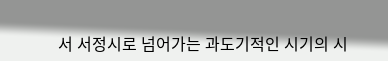서 서정시로 넘어가는 과도기적인 시기의 시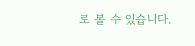로 볼 수 있습니다.